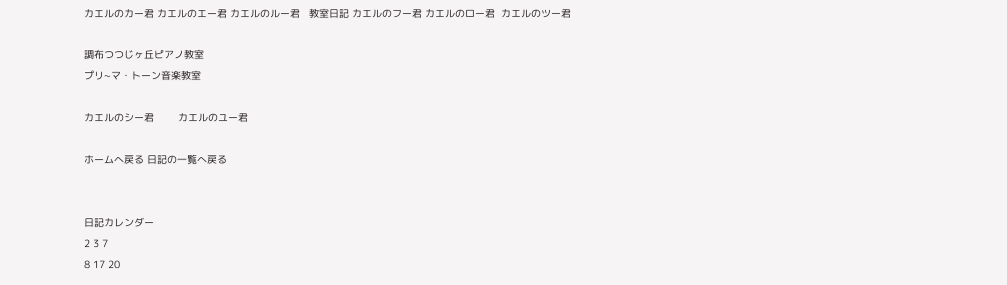カエルのカー君 カエルのエー君 カエルのルー君   教室日記 カエルのフー君 カエルのロー君  カエルのツー君

調布つつじヶ丘ピアノ教室
プリ~マ・トーン音楽教室

カエルのシー君        カエルのユー君

ホームへ戻る 日記の一覧へ戻る


日記カレンダー
2 3 7
8 17 20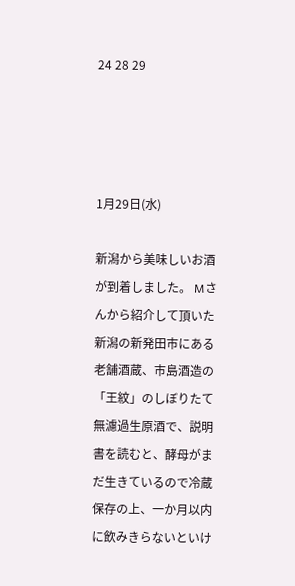24 28 29




1月29日(水)

新潟から美味しいお酒が到着しました。 Mさんから紹介して頂いた新潟の新発田市にある老舗酒蔵、市島酒造の「王紋」のしぼりたて無濾過生原酒で、説明書を読むと、酵母がまだ生きているので冷蔵保存の上、一か月以内に飲みきらないといけ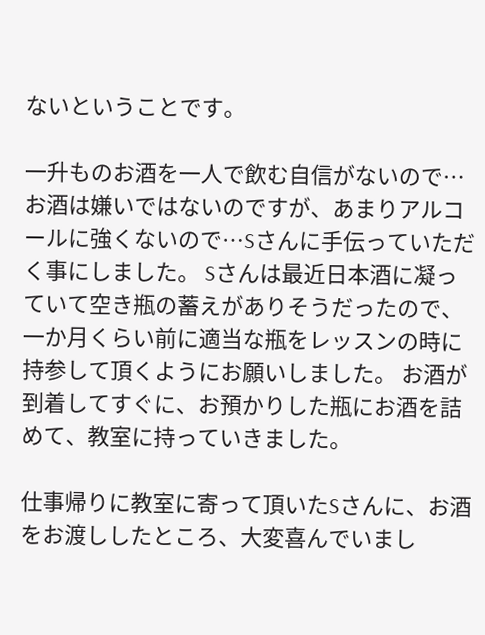ないということです。

一升ものお酒を一人で飲む自信がないので…お酒は嫌いではないのですが、あまりアルコールに強くないので…Sさんに手伝っていただく事にしました。 Sさんは最近日本酒に凝っていて空き瓶の蓄えがありそうだったので、一か月くらい前に適当な瓶をレッスンの時に持参して頂くようにお願いしました。 お酒が到着してすぐに、お預かりした瓶にお酒を詰めて、教室に持っていきました。

仕事帰りに教室に寄って頂いたSさんに、お酒をお渡ししたところ、大変喜んでいまし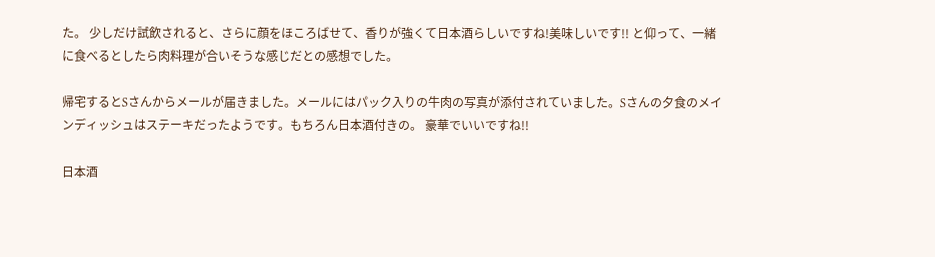た。 少しだけ試飲されると、さらに顔をほころばせて、香りが強くて日本酒らしいですね!美味しいです!! と仰って、一緒に食べるとしたら肉料理が合いそうな感じだとの感想でした。

帰宅するとSさんからメールが届きました。メールにはパック入りの牛肉の写真が添付されていました。Sさんの夕食のメインディッシュはステーキだったようです。もちろん日本酒付きの。 豪華でいいですね!!

日本酒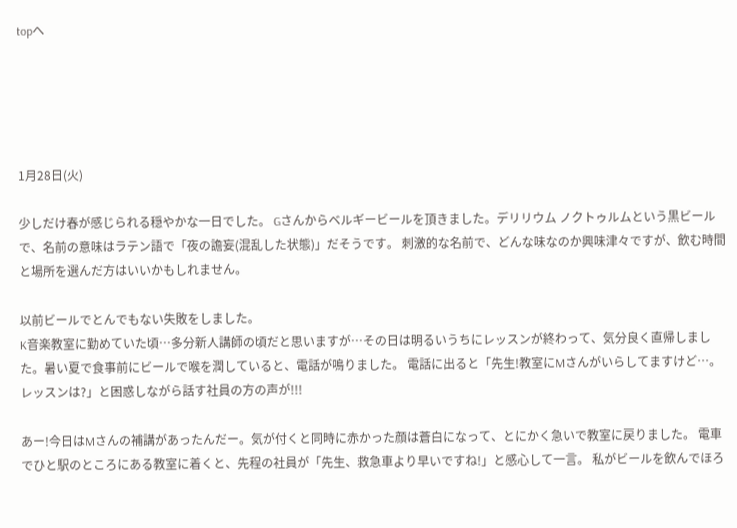topへ





1月28日(火)

少しだけ春が感じられる穏やかな一日でした。 Gさんからベルギービールを頂きました。デリリウム ノクトゥルムという黒ビールで、名前の意味はラテン語で「夜の譫妄(混乱した状態)」だそうです。 刺激的な名前で、どんな味なのか興味津々ですが、飲む時間と場所を選んだ方はいいかもしれません。

以前ビールでとんでもない失敗をしました。
K音楽教室に勤めていた頃…多分新人講師の頃だと思いますが…その日は明るいうちにレッスンが終わって、気分良く直帰しました。暑い夏で食事前にビールで喉を潤していると、電話が鳴りました。 電話に出ると「先生!教室にMさんがいらしてますけど…。レッスンは?」と困惑しながら話す社員の方の声が!!!

あー!今日はMさんの補講があったんだー。気が付くと同時に赤かった顔は蒼白になって、とにかく急いで教室に戻りました。 電車でひと駅のところにある教室に着くと、先程の社員が「先生、救急車より早いですね!」と感心して一言。 私がビールを飲んでほろ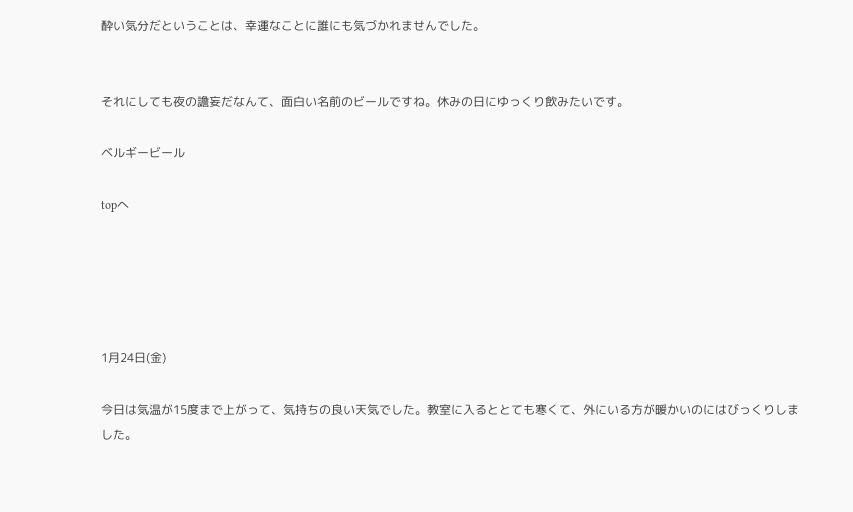酔い気分だということは、幸運なことに誰にも気づかれませんでした。


それにしても夜の譫妄だなんて、面白い名前のビールですね。休みの日にゆっくり飲みたいです。

ベルギービール

topへ





1月24日(金)

今日は気温が15度まで上がって、気持ちの良い天気でした。教室に入るととても寒くて、外にいる方が暖かいのにはびっくりしました。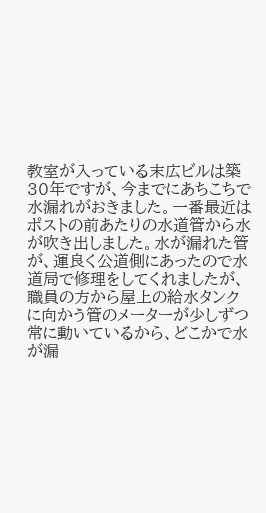教室が入っている末広ビルは築30年ですが、今までにあちこちで水漏れがおきました。一番最近はポストの前あたりの水道管から水が吹き出しました。水が漏れた管が、運良く公道側にあったので水道局で修理をしてくれましたが、職員の方から屋上の給水タンクに向かう管のメーターが少しずつ 常に動いているから、どこかで水が漏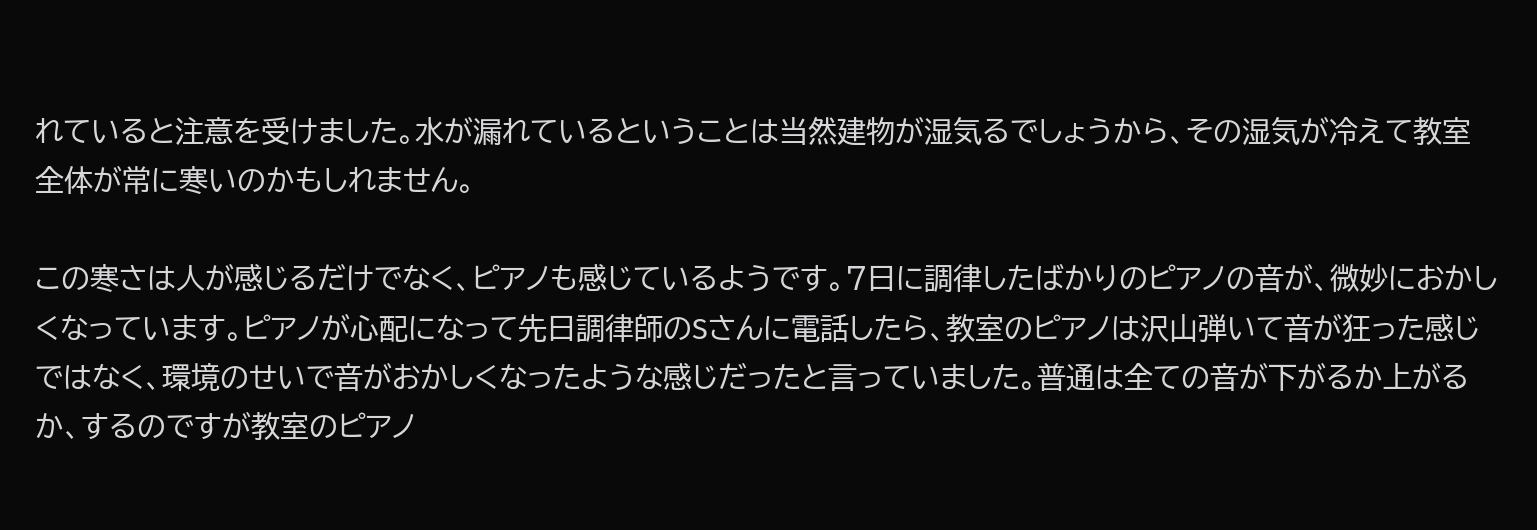れていると注意を受けました。水が漏れているということは当然建物が湿気るでしょうから、その湿気が冷えて教室 全体が常に寒いのかもしれません。

この寒さは人が感じるだけでなく、ピアノも感じているようです。7日に調律したばかりのピアノの音が、微妙におかしくなっています。ピアノが心配になって先日調律師のSさんに電話したら、教室のピアノは沢山弾いて音が狂った感じではなく、環境のせいで音がおかしくなったような感じだったと言っていました。普通は全ての音が下がるか上がるか、するのですが教室のピアノ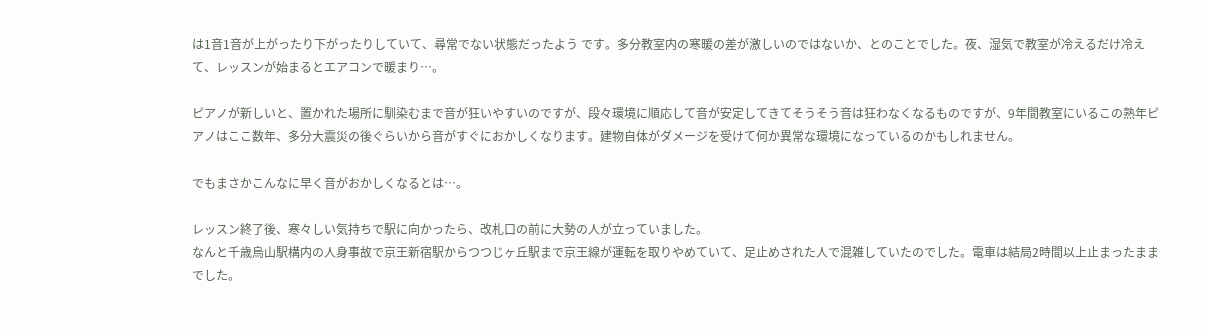は1音1音が上がったり下がったりしていて、尋常でない状態だったよう です。多分教室内の寒暖の差が激しいのではないか、とのことでした。夜、湿気で教室が冷えるだけ冷えて、レッスンが始まるとエアコンで暖まり…。

ピアノが新しいと、置かれた場所に馴染むまで音が狂いやすいのですが、段々環境に順応して音が安定してきてそうそう音は狂わなくなるものですが、9年間教室にいるこの熟年ピアノはここ数年、多分大震災の後ぐらいから音がすぐにおかしくなります。建物自体がダメージを受けて何か異常な環境になっているのかもしれません。

でもまさかこんなに早く音がおかしくなるとは…。

レッスン終了後、寒々しい気持ちで駅に向かったら、改札口の前に大勢の人が立っていました。
なんと千歳烏山駅構内の人身事故で京王新宿駅からつつじヶ丘駅まで京王線が運転を取りやめていて、足止めされた人で混雑していたのでした。電車は結局2時間以上止まったままでした。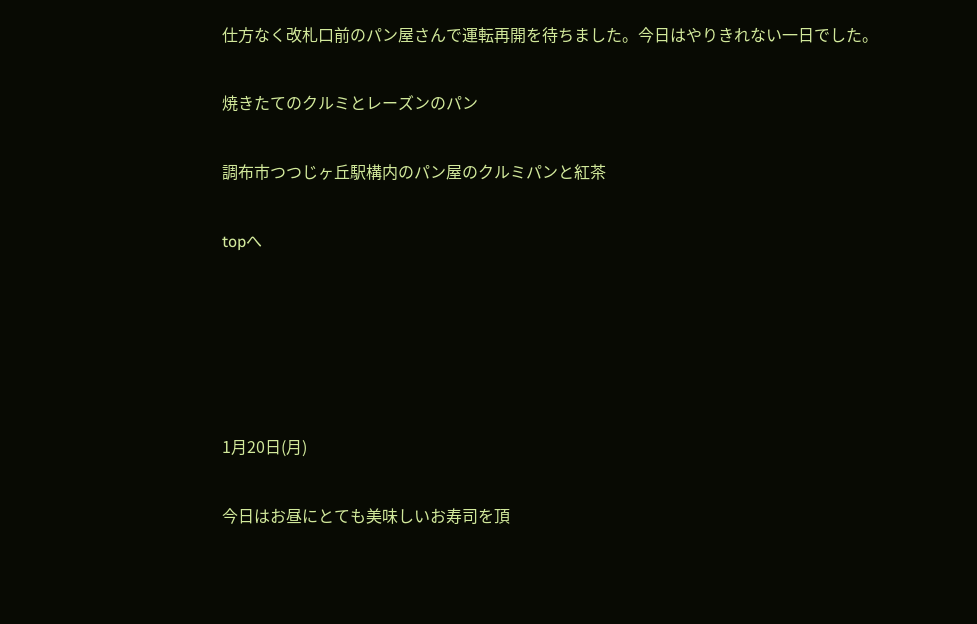仕方なく改札口前のパン屋さんで運転再開を待ちました。今日はやりきれない一日でした。

焼きたてのクルミとレーズンのパン

調布市つつじヶ丘駅構内のパン屋のクルミパンと紅茶

topへ





1月20日(月)

今日はお昼にとても美味しいお寿司を頂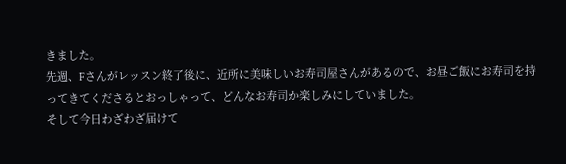きました。
先週、Fさんがレッスン終了後に、近所に美味しいお寿司屋さんがあるので、お昼ご飯にお寿司を持ってきてくださるとおっしゃって、どんなお寿司か楽しみにしていました。
そして今日わざわざ届けて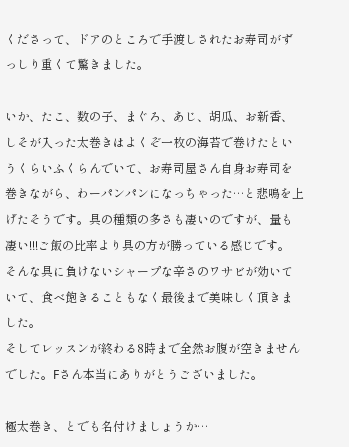くださって、ドアのところで手渡しされたお寿司がずっしり重くて驚きました。

いか、たこ、数の子、まぐろ、あじ、胡瓜、お新香、しそが入った太巻きはよくぞ一枚の海苔で巻けたというくらいふくらんでいて、お寿司屋さん自身お寿司を巻きながら、わーパンパンになっちゃった…と悲鳴を上げたそうです。具の種類の多さも凄いのですが、量も凄い!!!ご飯の比率より具の方が勝っている感じです。
そんな具に負けないシャープな辛さのワサビが効いていて、食べ飽きることもなく最後まで美味しく頂きました。
そしてレッスンが終わる8時まで全然お腹が空きませんでした。Fさん本当にありがとうございました。

極太巻き、とでも名付けましょうか…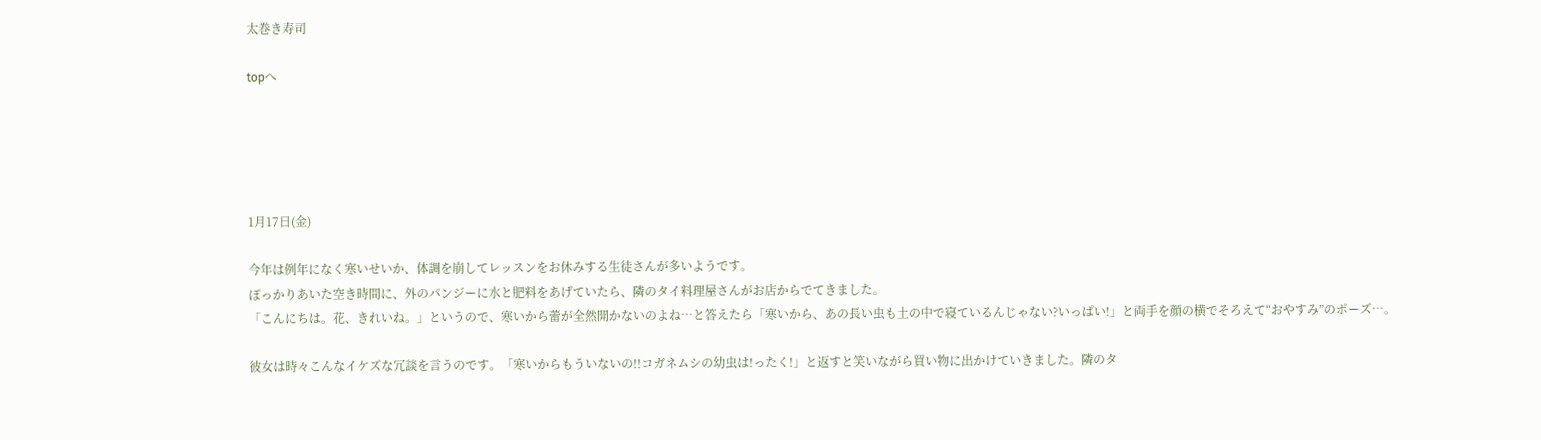太巻き寿司

topへ





1月17日(金)

今年は例年になく寒いせいか、体調を崩してレッスンをお休みする生徒さんが多いようです。
ぽっかりあいた空き時間に、外のパンジーに水と肥料をあげていたら、隣のタイ料理屋さんがお店からでてきました。
「こんにちは。花、きれいね。」というので、寒いから蕾が全然開かないのよね…と答えたら「寒いから、あの長い虫も土の中で寝ているんじゃない?いっぱい!」と両手を顔の横でそろえて“おやすみ”のポーズ…。

彼女は時々こんなイケズな冗談を言うのです。「寒いからもういないの!!コガネムシの幼虫は!ったく!」と返すと笑いながら買い物に出かけていきました。隣のタ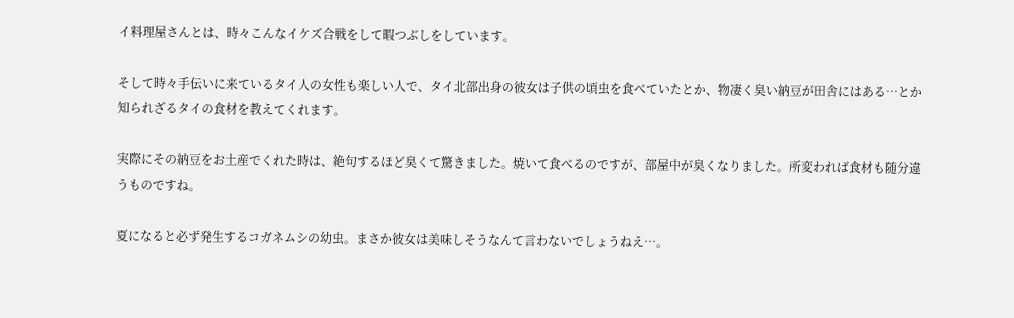イ料理屋さんとは、時々こんなイケズ合戦をして暇つぶしをしています。

そして時々手伝いに来ているタイ人の女性も楽しい人で、タイ北部出身の彼女は子供の頃虫を食べていたとか、物凄く臭い納豆が田舎にはある…とか知られざるタイの食材を教えてくれます。

実際にその納豆をお土産でくれた時は、絶句するほど臭くて驚きました。焼いて食べるのですが、部屋中が臭くなりました。所変われば食材も随分違うものですね。

夏になると必ず発生するコガネムシの幼虫。まさか彼女は美味しそうなんて言わないでしょうねえ…。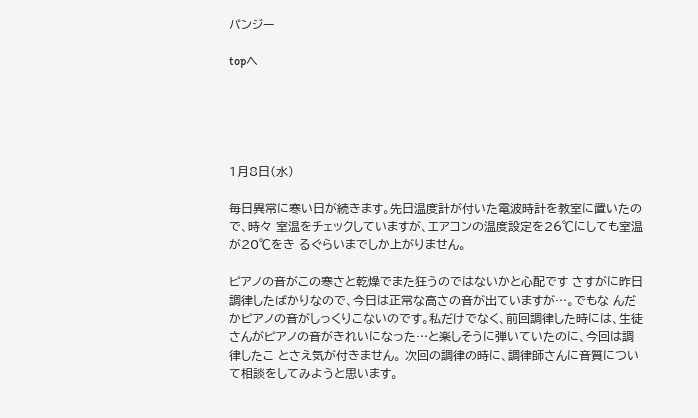パンジー

topへ





1月8日(水)

毎日異常に寒い日が続きます。先日温度計が付いた電波時計を教室に置いたので、時々 室温をチェックしていますが、エアコンの温度設定を26℃にしても室温が20℃をき るぐらいまでしか上がりません。

ピアノの音がこの寒さと乾燥でまた狂うのではないかと心配です さすがに昨日調律したばかりなので、今日は正常な高さの音が出ていますが…。でもな んだかピアノの音がしっくりこないのです。私だけでなく、前回調律した時には、生徒 さんがピアノの音がきれいになった…と楽しそうに弾いていたのに、今回は調律したこ とさえ気が付きません。 次回の調律の時に、調律師さんに音質について相談をしてみようと思います。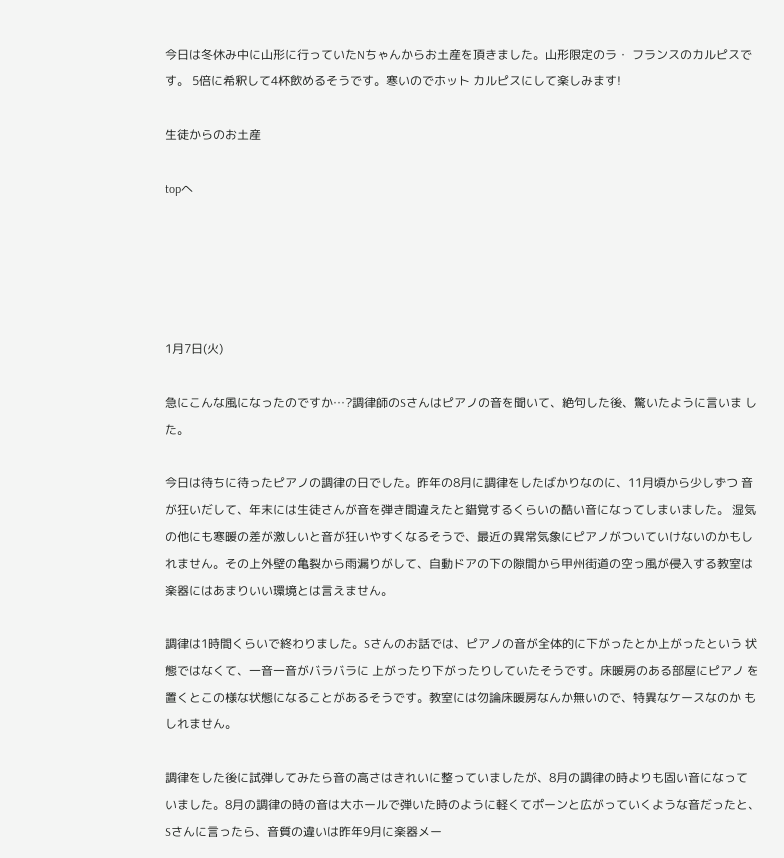今日は冬休み中に山形に行っていたNちゃんからお土産を頂きました。山形限定のラ・ フランスのカルピスです。 5倍に希釈して4杯飲めるそうです。寒いのでホット カルピスにして楽しみます!

生徒からのお土産

topへ





1月7日(火)

急にこんな風になったのですか…?調律師のSさんはピアノの音を聞いて、絶句した後、驚いたように言いま した。

今日は待ちに待ったピアノの調律の日でした。昨年の8月に調律をしたばかりなのに、11月頃から少しずつ 音が狂いだして、年末には生徒さんが音を弾き間違えたと錯覚するくらいの酷い音になってしまいました。 湿気の他にも寒暖の差が激しいと音が狂いやすくなるそうで、最近の異常気象にピアノがついていけないのかもしれません。その上外壁の亀裂から雨漏りがして、自動ドアの下の隙間から甲州街道の空っ風が侵入する教室は楽器にはあまりいい環境とは言えません。

調律は1時間くらいで終わりました。Sさんのお話では、ピアノの音が全体的に下がったとか上がったという 状態ではなくて、一音一音がバラバラに 上がったり下がったりしていたそうです。床暖房のある部屋にピアノ を置くとこの様な状態になることがあるそうです。教室には勿論床暖房なんか無いので、特異なケースなのか もしれません。

調律をした後に試弾してみたら音の高さはきれいに整っていましたが、8月の調律の時よりも固い音になって いました。8月の調律の時の音は大ホールで弾いた時のように軽くてポーンと広がっていくような音だったと、Sさんに言ったら、音質の違いは昨年9月に楽器メー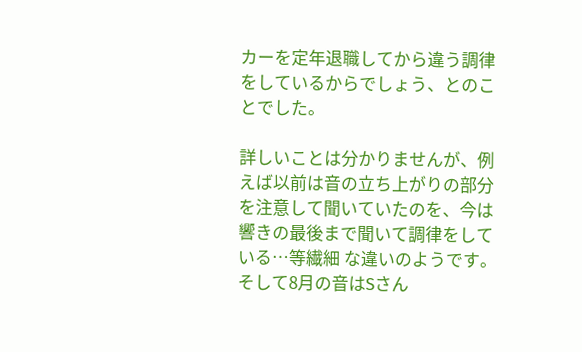カーを定年退職してから違う調律をしているからでしょう、とのことでした。

詳しいことは分かりませんが、例えば以前は音の立ち上がりの部分を注意して聞いていたのを、今は響きの最後まで聞いて調律をしている…等繊細 な違いのようです。 そして8月の音はSさん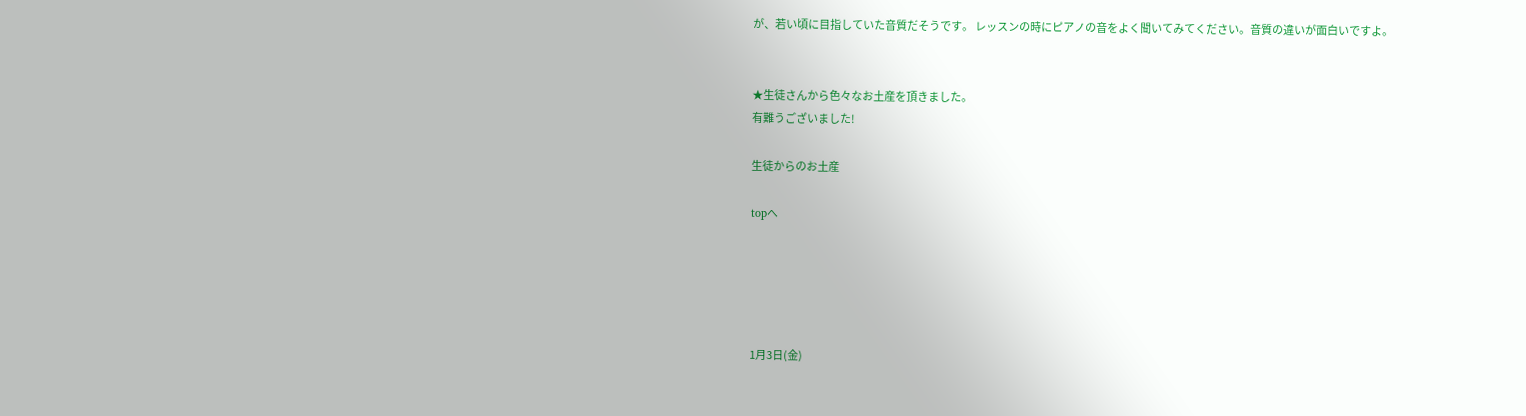が、若い頃に目指していた音質だそうです。 レッスンの時にピアノの音をよく聞いてみてください。音質の違いが面白いですよ。


★生徒さんから色々なお土産を頂きました。
有難うございました!

生徒からのお土産

topへ





1月3日(金)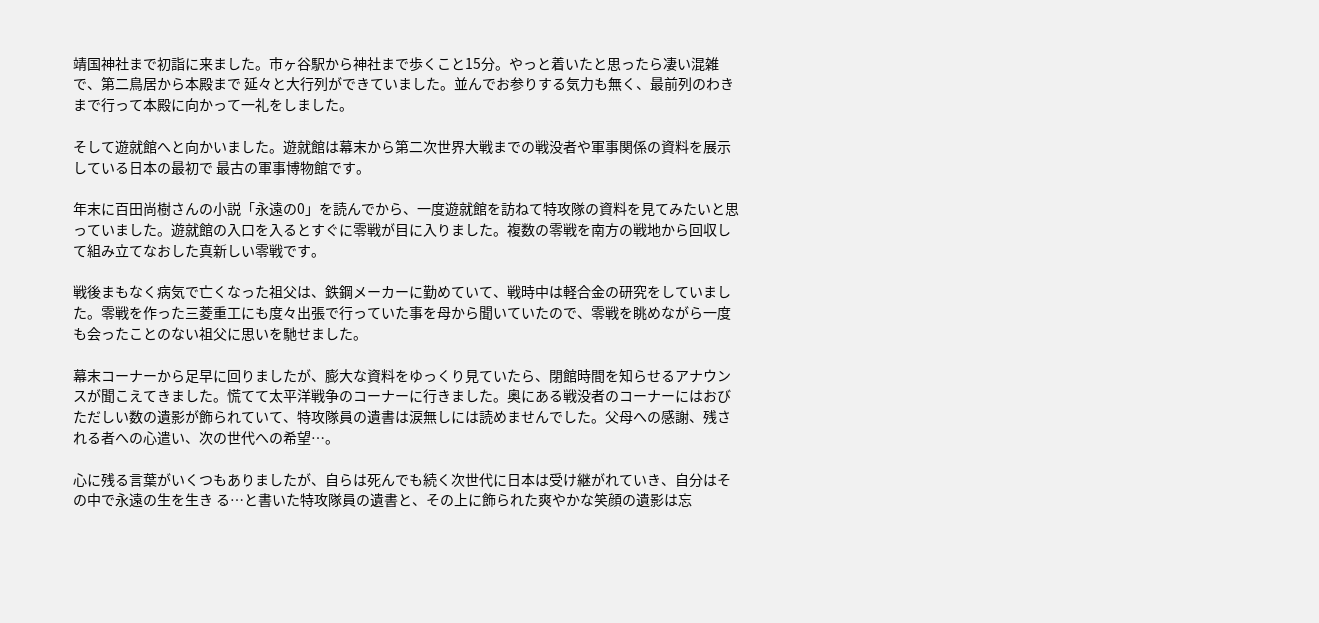靖国神社まで初詣に来ました。市ヶ谷駅から神社まで歩くこと15分。やっと着いたと思ったら凄い混雑で、第二鳥居から本殿まで 延々と大行列ができていました。並んでお参りする気力も無く、最前列のわきまで行って本殿に向かって一礼をしました。

そして遊就館へと向かいました。遊就館は幕末から第二次世界大戦までの戦没者や軍事関係の資料を展示している日本の最初で 最古の軍事博物館です。

年末に百田尚樹さんの小説「永遠の0」を読んでから、一度遊就館を訪ねて特攻隊の資料を見てみたいと思っていました。遊就館の入口を入るとすぐに零戦が目に入りました。複数の零戦を南方の戦地から回収して組み立てなおした真新しい零戦です。

戦後まもなく病気で亡くなった祖父は、鉄鋼メーカーに勤めていて、戦時中は軽合金の研究をしていました。零戦を作った三菱重工にも度々出張で行っていた事を母から聞いていたので、零戦を眺めながら一度も会ったことのない祖父に思いを馳せました。

幕末コーナーから足早に回りましたが、膨大な資料をゆっくり見ていたら、閉館時間を知らせるアナウンスが聞こえてきました。慌てて太平洋戦争のコーナーに行きました。奥にある戦没者のコーナーにはおびただしい数の遺影が飾られていて、特攻隊員の遺書は涙無しには読めませんでした。父母への感謝、残される者への心遣い、次の世代への希望…。

心に残る言葉がいくつもありましたが、自らは死んでも続く次世代に日本は受け継がれていき、自分はその中で永遠の生を生き る…と書いた特攻隊員の遺書と、その上に飾られた爽やかな笑顔の遺影は忘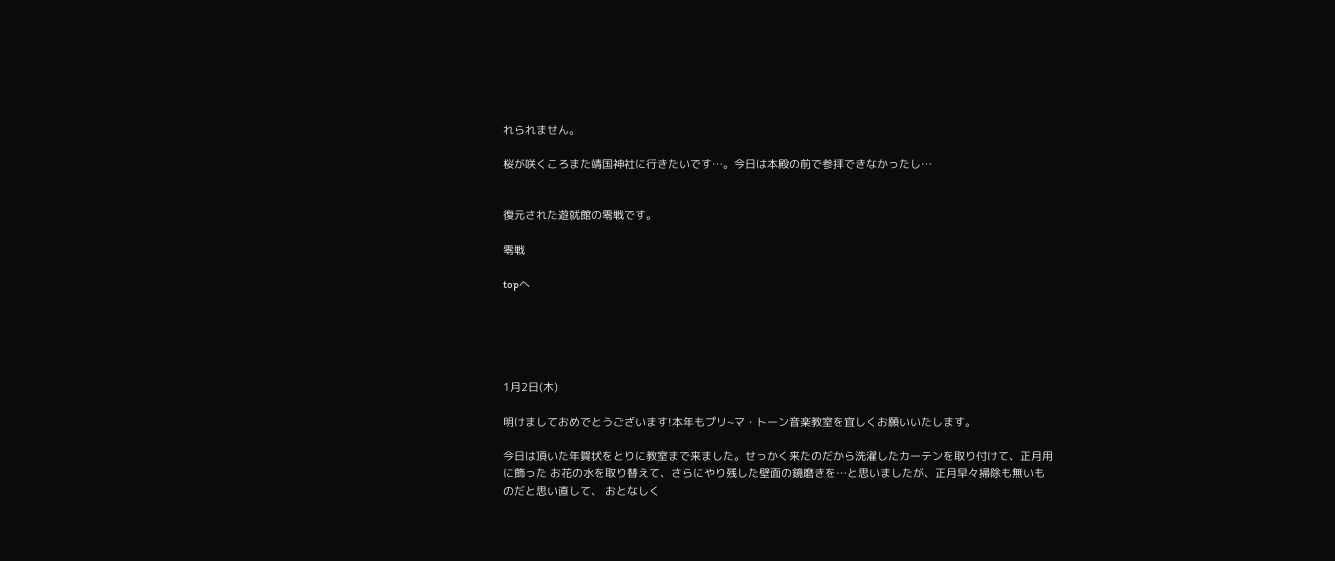れられません。

桜が咲くころまた靖国神社に行きたいです…。今日は本殿の前で参拝できなかったし…


復元された遊就館の零戦です。

零戦

topへ





1月2日(木)

明けましておめでとうございます!本年もプリ~マ・トーン音楽教室を宜しくお願いいたします。

今日は頂いた年賀状をとりに教室まで来ました。せっかく来たのだから洗濯したカーテンを取り付けて、正月用に飾った お花の水を取り替えて、さらにやり残した壁面の鏡磨きを…と思いましたが、正月早々掃除も無いものだと思い直して、 おとなしく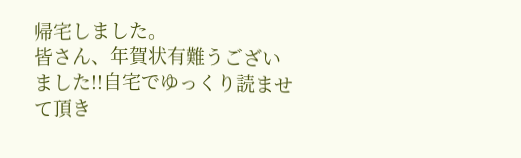帰宅しました。
皆さん、年賀状有難うございました!!自宅でゆっくり読ませて頂き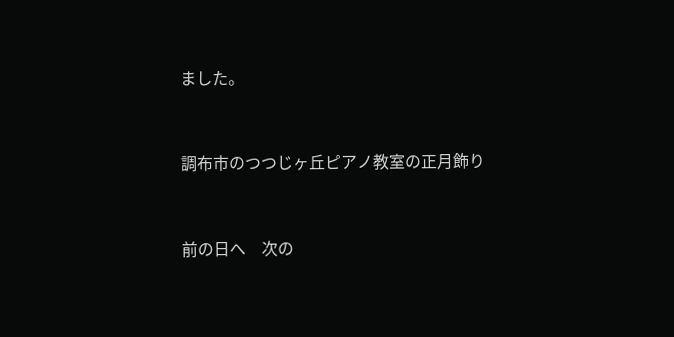ました。


調布市のつつじヶ丘ピアノ教室の正月飾り


前の日へ    次の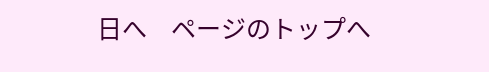日へ    ページのトップへ